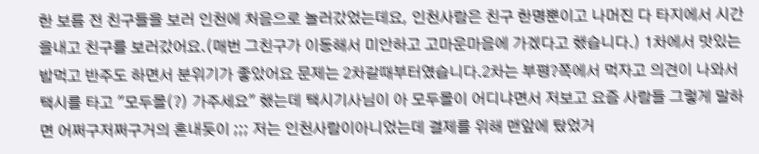한 보름 전 친구들을 보러 인천에 처음으로 놀러갔었는데요, 인천사람은 친구 한명뿐이고 나머진 다 타지에서 시간을내고 친구를 보러갔어요.(매번 그친구가 이동해서 미안하고 고마운마음에 가겠다고 했습니다.) 1차에서 맛있는 밥먹고 반주도 하면서 분위기가 좋았어요 문제는 2차갈때부터였습니다.2차는 부평?쪽에서 먹자고 의견이 나와서 택시를 타고 "모두몰(?) 가주세요" 했는데 택시기사님이 아 모두몰이 어디냐면서 저보고 요즘 사람들 그렇게 말하면 어쩌구저쩌구거의 혼내듯이 ;;; 저는 인천사람이아니었는데 결제를 위해 맨앞에 탔었거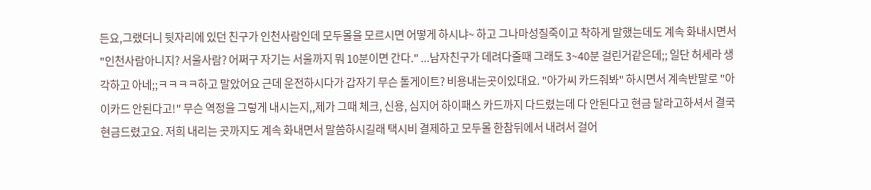든요,그랬더니 뒷자리에 있던 친구가 인천사람인데 모두몰을 모르시면 어떻게 하시냐~ 하고 그나마성질죽이고 착하게 말했는데도 계속 화내시면서 "인천사람아니지? 서울사람? 어쩌구 자기는 서울까지 뭐 10분이면 간다." ...남자친구가 데려다줄때 그래도 3~40분 걸린거같은데;; 일단 허세라 생각하고 아네;;ㅋㅋㅋㅋ하고 말았어요 근데 운전하시다가 갑자기 무슨 톨게이트? 비용내는곳이있대요. "아가씨 카드줘봐" 하시면서 계속반말로 "아 이카드 안된다고!" 무슨 역정을 그렇게 내시는지,,제가 그때 체크, 신용, 심지어 하이패스 카드까지 다드렸는데 다 안된다고 현금 달라고하셔서 결국 현금드렸고요. 저희 내리는 곳까지도 계속 화내면서 말씀하시길래 택시비 결제하고 모두몰 한참뒤에서 내려서 걸어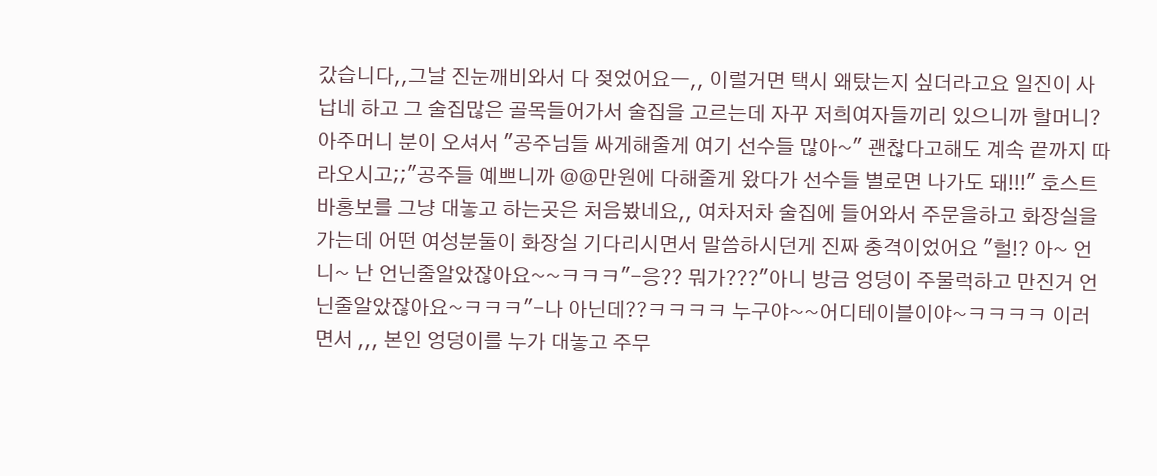갔습니다,,그날 진눈깨비와서 다 젖었어요ㅡ,, 이럴거면 택시 왜탔는지 싶더라고요 일진이 사납네 하고 그 술집많은 골목들어가서 술집을 고르는데 자꾸 저희여자들끼리 있으니까 할머니?아주머니 분이 오셔서 "공주님들 싸게해줄게 여기 선수들 많아~" 괜찮다고해도 계속 끝까지 따라오시고;;"공주들 예쁘니까 @@만원에 다해줄게 왔다가 선수들 별로면 나가도 돼!!!" 호스트바홍보를 그냥 대놓고 하는곳은 처음봤네요,, 여차저차 술집에 들어와서 주문을하고 화장실을 가는데 어떤 여성분둘이 화장실 기다리시면서 말씀하시던게 진짜 충격이었어요 "헐!? 아~ 언니~ 난 언닌줄알았잖아요~~ㅋㅋㅋ"-응?? 뭐가???"아니 방금 엉덩이 주물럭하고 만진거 언닌줄알았잖아요~ㅋㅋㅋ"-나 아닌데??ㅋㅋㅋㅋ 누구야~~어디테이블이야~ㅋㅋㅋㅋ 이러면서 ,,, 본인 엉덩이를 누가 대놓고 주무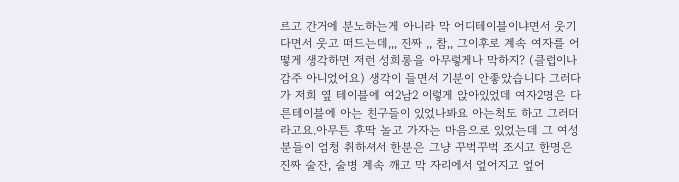르고 간거에 분노하는게 아니라 막 어디테이블이냐면서 웃기다면서 웃고 떠드는데,,, 진짜 ,, 참,, 그이후로 계속 여자를 어떻게 생각하면 저런 성희롱을 아무렇게나 막하지? (클럽이나 감주 아니었어요) 생각이 들면서 기분이 안좋았습니다 그러다가 저희 옆 테이블에 여2남2 이렇게 앉아있었데 여자2명은 다른테이블에 아는 친구들이 있었나봐요 아는척도 하고 그러더라고요.아무튼 후딱 놀고 가자는 마음으로 있었는데 그 여성분들이 엄청 취하셔서 한분은 그냥 꾸벅꾸벅 조시고 한명은 진짜 술잔, 술병 계속 깨고 막 자리에서 엎어지고 엎어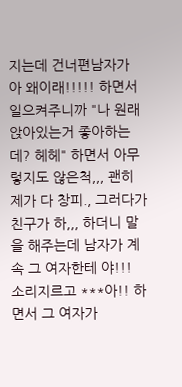지는데 건너편남자가 아 왜이래!!!!! 하면서 일으켜주니까 "나 원래 앉아있는거 좋아하는데? 헤헤" 하면서 아무렇지도 않은척,,, 괜히 제가 다 창피., 그러다가 친구가 하,,, 하더니 말을 해주는데 남자가 계속 그 여자한테 야!!! 소리지르고 ***아!! 하면서 그 여자가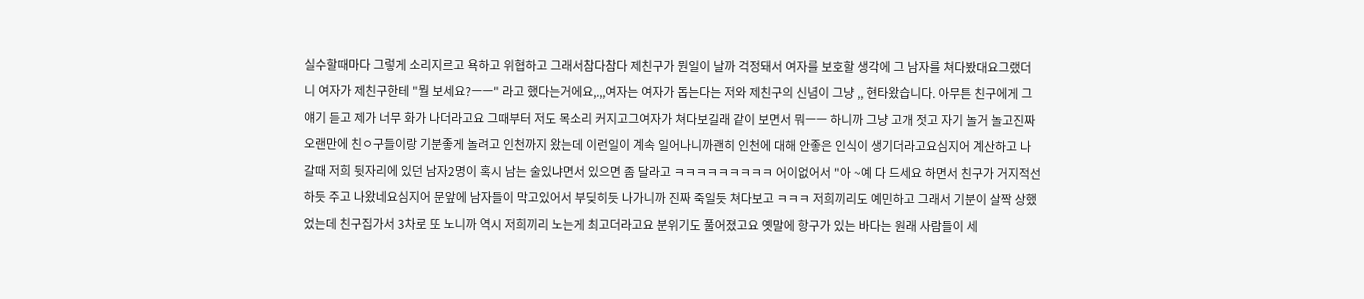실수할때마다 그렇게 소리지르고 욕하고 위협하고 그래서참다참다 제친구가 뭔일이 날까 걱정돼서 여자를 보호할 생각에 그 남자를 쳐다봤대요그랬더니 여자가 제친구한테 "뭘 보세요?ㅡㅡ" 라고 했다는거에요,.,,여자는 여자가 돕는다는 저와 제친구의 신념이 그냥 ,, 현타왔습니다. 아무튼 친구에게 그얘기 듣고 제가 너무 화가 나더라고요 그때부터 저도 목소리 커지고그여자가 쳐다보길래 같이 보면서 뭐ㅡㅡ 하니까 그냥 고개 젓고 자기 놀거 놀고진짜 오랜만에 친ㅇ구들이랑 기분좋게 놀려고 인천까지 왔는데 이런일이 계속 일어나니까괜히 인천에 대해 안좋은 인식이 생기더라고요심지어 계산하고 나갈때 저희 뒷자리에 있던 남자2명이 혹시 남는 술있냐면서 있으면 좀 달라고 ㅋㅋㅋㅋㅋㅋㅋㅋㅋ 어이없어서 "아 ~예 다 드세요 하면서 친구가 거지적선하듯 주고 나왔네요심지어 문앞에 남자들이 막고있어서 부딪히듯 나가니까 진짜 죽일듯 쳐다보고 ㅋㅋㅋ 저희끼리도 예민하고 그래서 기분이 살짝 상했었는데 친구집가서 3차로 또 노니까 역시 저희끼리 노는게 최고더라고요 분위기도 풀어졌고요 옛말에 항구가 있는 바다는 원래 사람들이 세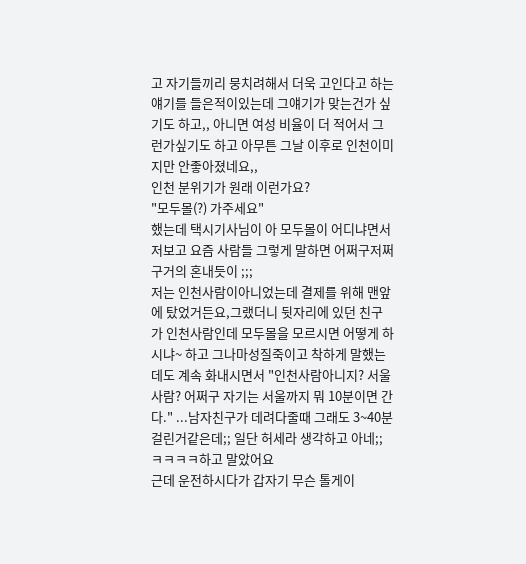고 자기들끼리 뭉치려해서 더욱 고인다고 하는 얘기를 들은적이있는데 그얘기가 맞는건가 싶기도 하고,, 아니면 여성 비율이 더 적어서 그런가싶기도 하고 아무튼 그날 이후로 인천이미지만 안좋아졌네요,,
인천 분위기가 원래 이런가요?
"모두몰(?) 가주세요"
했는데 택시기사님이 아 모두몰이 어디냐면서 저보고 요즘 사람들 그렇게 말하면 어쩌구저쩌구거의 혼내듯이 ;;;
저는 인천사람이아니었는데 결제를 위해 맨앞에 탔었거든요,그랬더니 뒷자리에 있던 친구가 인천사람인데 모두몰을 모르시면 어떻게 하시냐~ 하고 그나마성질죽이고 착하게 말했는데도 계속 화내시면서 "인천사람아니지? 서울사람? 어쩌구 자기는 서울까지 뭐 10분이면 간다." ...남자친구가 데려다줄때 그래도 3~40분 걸린거같은데;; 일단 허세라 생각하고 아네;;ㅋㅋㅋㅋ하고 말았어요
근데 운전하시다가 갑자기 무슨 톨게이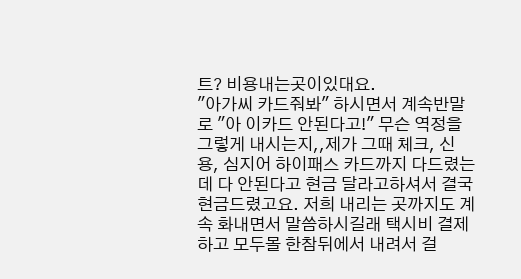트? 비용내는곳이있대요.
"아가씨 카드줘봐" 하시면서 계속반말로 "아 이카드 안된다고!" 무슨 역정을 그렇게 내시는지,,제가 그때 체크, 신용, 심지어 하이패스 카드까지 다드렸는데 다 안된다고 현금 달라고하셔서 결국 현금드렸고요. 저희 내리는 곳까지도 계속 화내면서 말씀하시길래 택시비 결제하고 모두몰 한참뒤에서 내려서 걸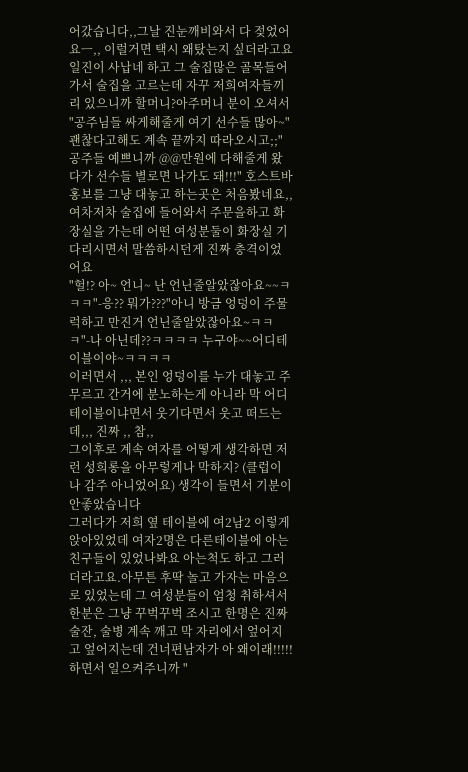어갔습니다,,그날 진눈깨비와서 다 젖었어요ㅡ,, 이럴거면 택시 왜탔는지 싶더라고요
일진이 사납네 하고 그 술집많은 골목들어가서 술집을 고르는데 자꾸 저희여자들끼리 있으니까 할머니?아주머니 분이 오셔서 "공주님들 싸게해줄게 여기 선수들 많아~" 괜찮다고해도 계속 끝까지 따라오시고;;"공주들 예쁘니까 @@만원에 다해줄게 왔다가 선수들 별로면 나가도 돼!!!" 호스트바홍보를 그냥 대놓고 하는곳은 처음봤네요,,
여차저차 술집에 들어와서 주문을하고 화장실을 가는데 어떤 여성분둘이 화장실 기다리시면서 말씀하시던게 진짜 충격이었어요
"헐!? 아~ 언니~ 난 언닌줄알았잖아요~~ㅋㅋㅋ"-응?? 뭐가???"아니 방금 엉덩이 주물럭하고 만진거 언닌줄알았잖아요~ㅋㅋㅋ"-나 아닌데??ㅋㅋㅋㅋ 누구야~~어디테이블이야~ㅋㅋㅋㅋ
이러면서 ,,, 본인 엉덩이를 누가 대놓고 주무르고 간거에 분노하는게 아니라 막 어디테이블이냐면서 웃기다면서 웃고 떠드는데,,, 진짜 ,, 참,,
그이후로 계속 여자를 어떻게 생각하면 저런 성희롱을 아무렇게나 막하지? (클럽이나 감주 아니었어요) 생각이 들면서 기분이 안좋았습니다
그러다가 저희 옆 테이블에 여2남2 이렇게 앉아있었데 여자2명은 다른테이블에 아는 친구들이 있었나봐요 아는척도 하고 그러더라고요.아무튼 후딱 놀고 가자는 마음으로 있었는데 그 여성분들이 엄청 취하셔서 한분은 그냥 꾸벅꾸벅 조시고 한명은 진짜 술잔, 술병 계속 깨고 막 자리에서 엎어지고 엎어지는데 건너편남자가 아 왜이래!!!!! 하면서 일으켜주니까 "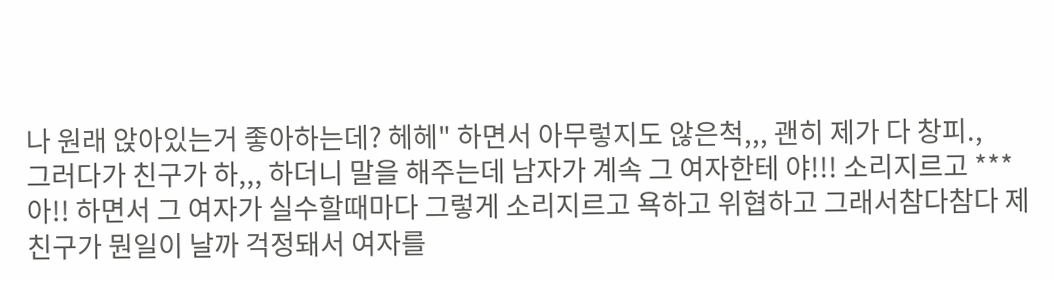나 원래 앉아있는거 좋아하는데? 헤헤" 하면서 아무렇지도 않은척,,, 괜히 제가 다 창피.,
그러다가 친구가 하,,, 하더니 말을 해주는데 남자가 계속 그 여자한테 야!!! 소리지르고 ***아!! 하면서 그 여자가 실수할때마다 그렇게 소리지르고 욕하고 위협하고 그래서참다참다 제친구가 뭔일이 날까 걱정돼서 여자를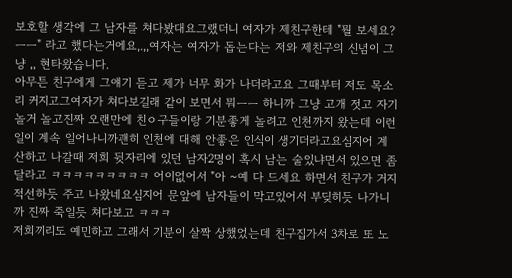보호할 생각에 그 남자를 쳐다봤대요그랬더니 여자가 제친구한테 "뭘 보세요?ㅡㅡ" 라고 했다는거에요,.,,여자는 여자가 돕는다는 저와 제친구의 신념이 그냥 ,, 현타왔습니다.
아무튼 친구에게 그얘기 듣고 제가 너무 화가 나더라고요 그때부터 저도 목소리 커지고그여자가 쳐다보길래 같이 보면서 뭐ㅡㅡ 하니까 그냥 고개 젓고 자기 놀거 놀고진짜 오랜만에 친ㅇ구들이랑 기분좋게 놀려고 인천까지 왔는데 이런일이 계속 일어나니까괜히 인천에 대해 안좋은 인식이 생기더라고요심지어 계산하고 나갈때 저희 뒷자리에 있던 남자2명이 혹시 남는 술있냐면서 있으면 좀 달라고 ㅋㅋㅋㅋㅋㅋㅋㅋㅋ 어이없어서 "아 ~예 다 드세요 하면서 친구가 거지적선하듯 주고 나왔네요심지어 문앞에 남자들이 막고있어서 부딪히듯 나가니까 진짜 죽일듯 쳐다보고 ㅋㅋㅋ
저희끼리도 예민하고 그래서 기분이 살짝 상했었는데 친구집가서 3차로 또 노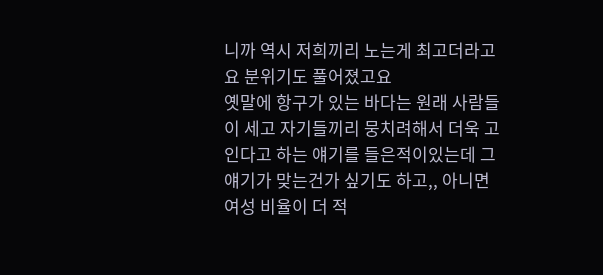니까 역시 저희끼리 노는게 최고더라고요 분위기도 풀어졌고요
옛말에 항구가 있는 바다는 원래 사람들이 세고 자기들끼리 뭉치려해서 더욱 고인다고 하는 얘기를 들은적이있는데 그얘기가 맞는건가 싶기도 하고,, 아니면 여성 비율이 더 적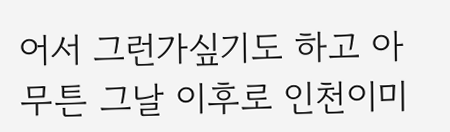어서 그런가싶기도 하고 아무튼 그날 이후로 인천이미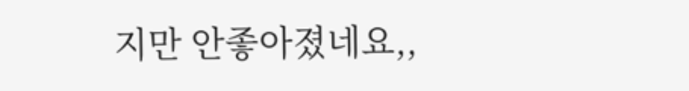지만 안좋아졌네요,,